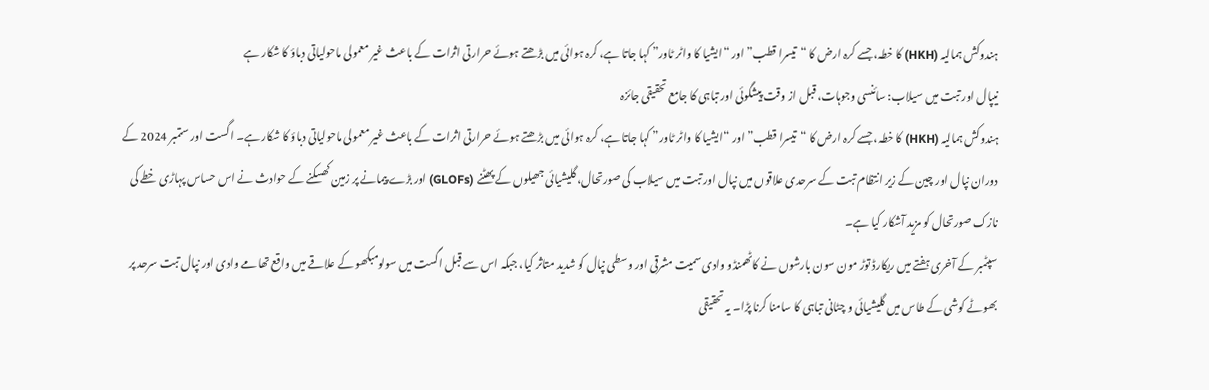ہندوکش ہمالیہ (HKH) کا خطہ، جسے کرہ ارض کا “تیسرا قطب” اور “ایشیا کا واٹر ٹاور” کہا جاتا ہے، کرہ ہوائی میں بڑھتے ہوئے حرارتی اثرات کے باعث غیر معمولی ماحولیاتی دباؤ کا شکار ہے
نیپال اور تبت میں سیلاب: سائنسی وجوہات، قبل از وقت پیشگوئی اور تباہی کا جامع تحقیقی جائزہ
ہندوکش ہمالیہ (HKH) کا خطہ، جسے کرہ ارض کا “تیسرا قطب” اور “ایشیا کا واٹر ٹاور” کہا جاتا ہے، کرہ ہوائی میں بڑھتے ہوئے حرارتی اثرات کے باعث غیر معمولی ماحولیاتی دباؤ کا شکار ہے۔ اگست اور ستمبر 2024 کے دوران نپال اور چین کے زیر انتظام تبت کے سرحدی علاقوں میں نپال اور تبت میں سیلاب کی صورتحال، گلیشیائی جھیلوں کے پھٹنے (GLOFs) اور بڑے پیمانے پر زمین کھسکنے کے حوادث نے اس حساس پہاڑی خطے کی نازک صورتحال کو مزید آشکار کیا ہے۔
سپٹمبر کے آخری ہفتے میں ریکارڈ توڑ مون سون بارشوں نے کاٹھمنڈو وادی سمیت مشرقی اور وسطی نپال کو شدید متاثر کیا، جبکہ اس سے قبل اگست میں سولومبکھو کے علاقے میں واقع تھامے وادی اور نپال تبت سرحد پر بھوٹے کوشی کے طاس میں گلیشیائی و چٹانی تباہی کا سامنا کرنا پڑا۔ یہ تحقیقی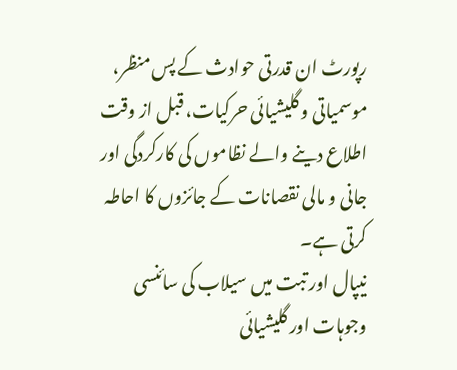رپورٹ ان قدرتی حوادث کے پس منظر، موسمیاتی و گلیشیائی حرکیات، قبل از وقت اطلاع دینے والے نظاموں کی کارکردگی اور جانی و مالی نقصانات کے جائزوں کا احاطہ کرتی ہے۔
نیپال اور تبت میں سیلاب کی سائنسی وجوہات اور گلیشیائی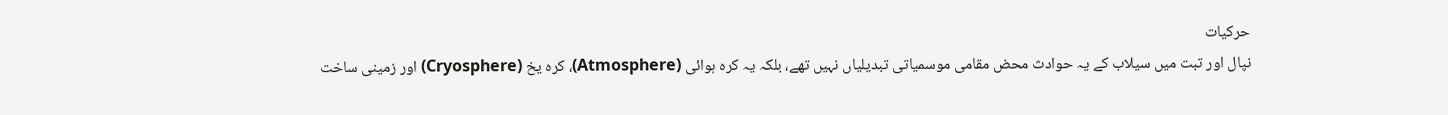حرکیات
نپال اور تبت میں سیلاب کے یہ حوادث محض مقامی موسمیاتی تبدیلیاں نہیں تھے، بلکہ یہ کرہ ہوائی (Atmosphere)، کرہ یخ (Cryosphere) اور زمینی ساخت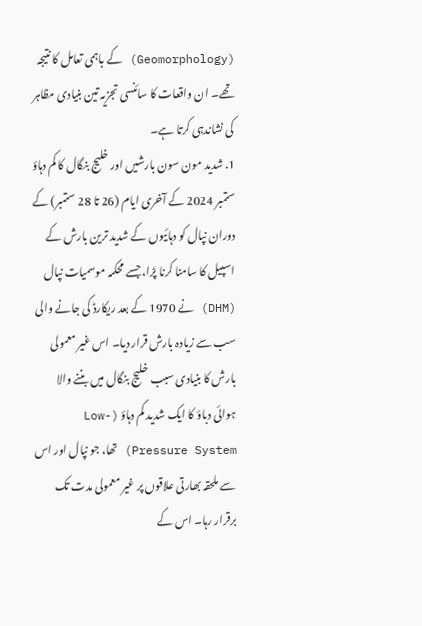(Geomorphology) کے باہمی تعامل کا نتیجہ تھے۔ ان واقعات کا سائنسی تجزیہ تین بنیادی مظاہر کی نشاندہی کرتا ہے۔
1. شدید مون سون بارشیں اور خلیج بنگال کا کم دہاؤ
ستمبر 2024 کے آخری ایام (26 تا 28 ستمبر) کے دوران نپال کو دہائیوں کے شدید ترین بارش کے اسپیل کا سامنا کرنا پڑا، جسے محکمہ موسمیات نپال (DHM) نے 1970 کے بعد ریکارڈ کی جانے والی سب سے زیادہ بارش قرار دیا۔ اس غیر معمولی بارش کا بنیادی سبب خلیج بنگال میں بننے والا ہوائی دباؤ کا ایک شدید کم دہاؤ (Low-Pressure System) تھا، جو نپال اور اس سے ملحقہ بھارتی علاقوں پر غیر معمولی مدت تک برقرار رہا۔ اس کے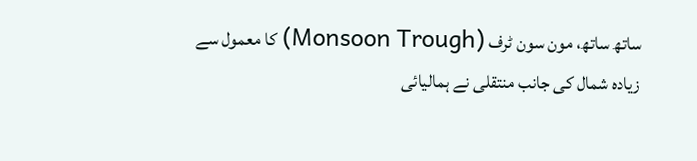ساتھ ساتھ، مون سون ٹرف (Monsoon Trough) کا معمول سے زیادہ شمال کی جانب منتقلی نے ہمالیائی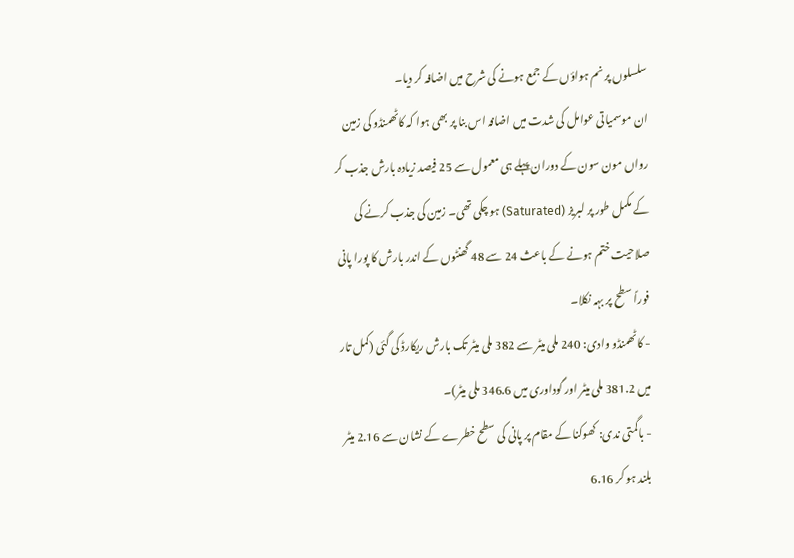سلسلوں پر نم ہواؤں کے جمع ہونے کی شرح میں اضافہ کر دیا۔
ان موسمیاتی عوامل کی شدت میں اضافہ اس بنا پر بھی ہوا کہ کاٹھمنڈو کی زمین رواں مون سون کے دوران پہلے ہی معمول سے 25 فیصد زیادہ بارش جذب کر کے مکمل طور پر لبریز (Saturated) ہو چکی تھی۔ زمین کی جذب کرنے کی صلاحیت ختم ہونے کے باعث 24 سے 48 گھنٹوں کے اندر بارش کا پورا پانی فوراً سطح پر بہہ نکلا۔
- کاٹھمنڈو وادی: 240 ملی میٹر سے 382 ملی میٹر تک بارش ریکارڈ کی گئی (کمل تار میں 381.2 ملی میٹر اور گوداوری میں 346.6 ملی میٹر)۔
- باگمتی ندی: کھوکنا کے مقام پر پانی کی سطح خطرے کے نشان سے 2.16 میٹر بلند ہو کر 6.16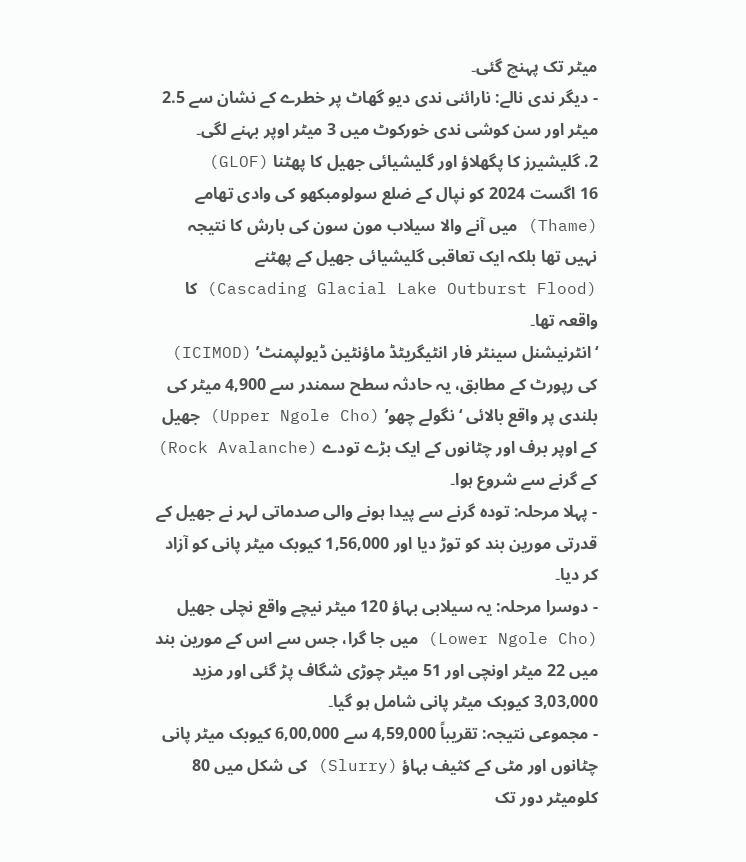میٹر تک پہنچ گئی۔
- دیگر ندی نالے: نارائنی ندی دیو گھاٹ پر خطرے کے نشان سے 2.5 میٹر اور سن کوشی ندی خورکوٹ میں 3 میٹر اوپر بہنے لگی۔
2. گلیشیرز کا پگھلاؤ اور گلیشیائی جھیل کا پھٹنا (GLOF)
16 اگست 2024 کو نپال کے ضلع سولومبکھو کی وادی تھامے (Thame) میں آنے والا سیلاب مون سون کی بارش کا نتیجہ نہیں تھا بلکہ ایک تعاقبی گلیشیائی جھیل کے پھٹنے (Cascading Glacial Lake Outburst Flood) کا واقعہ تھا۔
‘انٹرنیشنل سینٹر فار انٹیگریٹڈ ماؤنٹین ڈیولپمنٹ’ (ICIMOD) کی رپورٹ کے مطابق، یہ حادثہ سطح سمندر سے 4,900 میٹر کی بلندی پر واقع بالائی ‘نگولے چھو’ (Upper Ngole Cho) جھیل کے اوپر برف اور چٹانوں کے ایک بڑے تودے (Rock Avalanche) کے گرنے سے شروع ہوا۔
- پہلا مرحلہ: تودہ گرنے سے پیدا ہونے والی صدماتی لہر نے جھیل کے قدرتی مورین بند کو توڑ دیا اور 1,56,000 کیوبک میٹر پانی کو آزاد کر دیا۔
- دوسرا مرحلہ: یہ سیلابی بہاؤ 120 میٹر نیچے واقع نچلی جھیل (Lower Ngole Cho) میں جا گرا، جس سے اس کے مورین بند میں 22 میٹر اونچی اور 51 میٹر چوڑی شگاف پڑ گئی اور مزید 3,03,000 کیوبک میٹر پانی شامل ہو گیا۔
- مجموعی نتیجہ: تقریباً 4,59,000 سے 6,00,000 کیوبک میٹر پانی چٹانوں اور مٹی کے کثیف بہاؤ (Slurry) کی شکل میں 80 کلومیٹر دور تک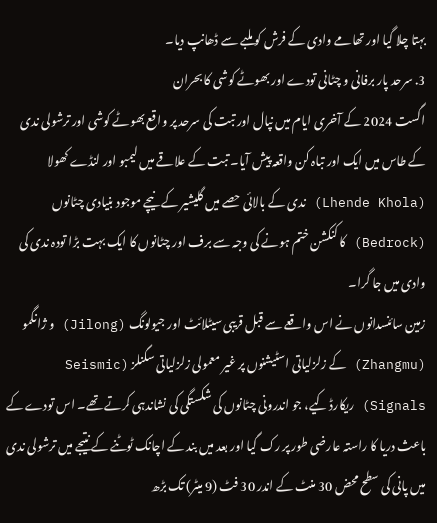بہتا چلا گیا اور تھامے وادی کے فرش کو ملبے سے ڈھانپ دیا۔
3. سرحد پار برفانی و چٹانی تودے اور بھوٹے کوشی کا بحران
اگست 2024 کے آخری ایام میں نپال اور تبت کی سرحد پر واقع بھوٹے کوشی اور ترشولی ندی کے طاس میں ایک اور تباہ کن واقعہ پیش آیا۔ تبت کے علاقے میں لیمبو اور لنڈے کھولا (Lhende Khola) ندی کے بالائی حصے میں گلیشیر کے نیچے موجود بنیادی چٹانوں (Bedrock) کا کنکشن ختم ہونے کی وجہ سے برف اور چٹانوں کا ایک بہت بڑا تودہ ندی کی وادی میں جا گرا۔
زمین سائنسدانوں نے اس واقعے سے قبل قریبی سیٹلائٹ اور جیولونگ (Jilong) و ژانگمو (Zhangmu) کے زلزلیاتی اسٹیشنوں پر غیر معمولی زلزلیاتی سگنلز (Seismic Signals) ریکارڈ کیے، جو اندرونی چٹانوں کی شکستگی کی نشاندہی کرتے تھے۔ اس تودے کے باعث دریا کا راستہ عارضی طور پر رک گیا اور بعد میں بند کے اچانک ٹوٹنے کے نتیجے میں ترشولی ندی میں پانی کی سطح محض 30 منٹ کے اندر 30 فٹ (9 میٹر) تک بڑھ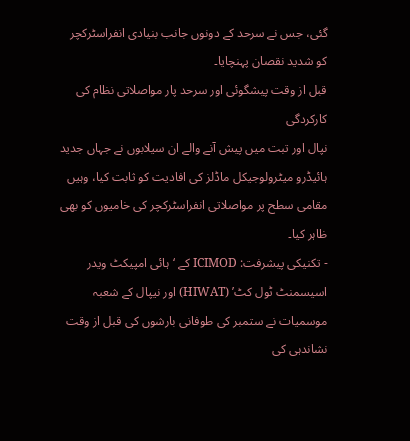گئی، جس نے سرحد کے دونوں جانب بنیادی انفراسٹرکچر کو شدید نقصان پہنچایا۔
قبل از وقت پیشگوئی اور سرحد پار مواصلاتی نظام کی کارکردگی
نپال اور تبت میں پیش آنے والے ان سیلابوں نے جہاں جدید ہائیڈرو میٹرولوجیکل ماڈلز کی افادیت کو ثابت کیا، وہیں مقامی سطح پر مواصلاتی انفراسٹرکچر کی خامیوں کو بھی ظاہر کیا۔
- تکنیکی پیشرفت: ICIMOD کے ‘ہائی امپیکٹ ویدر اسیسمنٹ ٹول کٹ’ (HIWAT) اور نیپال کے شعبہ موسمیات نے ستمبر کی طوفانی بارشوں کی قبل از وقت نشاندہی کی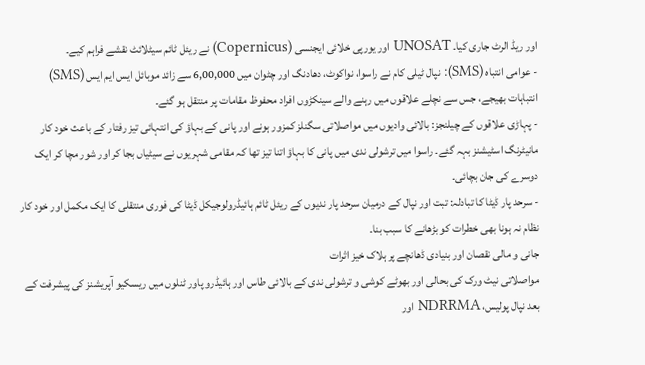اور ریڈ الرٹ جاری کیا۔ UNOSAT اور یورپی خلائی ایجنسی (Copernicus) نے ریئل ٹائم سیٹلائٹ نقشے فراہم کیے۔
- عوامی انتباہ (SMS): نپال ٹیلی کام نے راسوا، نواکوٹ، دھادنگ اور چٹوان میں 6,00,000 سے زائد موبائل ایس ایم ایس (SMS) انتباہات بھیجے، جس سے نچلے علاقوں میں رہنے والے سینکڑوں افراد محفوظ مقامات پر منتقل ہو گئے۔
- پہاڑی علاقوں کے چیلنجز: بالائی وادیوں میں مواصلاتی سگنلز کمزور ہونے اور پانی کے بہاؤ کی انتہائی تیز رفتار کے باعث خود کار مانیٹرنگ اسٹیشنز بہہ گئے۔ راسوا میں ترشولی ندی میں پانی کا بہاؤ اتنا تیز تھا کہ مقامی شہریوں نے سیٹیاں بجا کر اور شور مچا کر ایک دوسرے کی جان بچائی۔
- سرحد پار ڈیٹا کا تبادلہ: تبت اور نپال کے درمیان سرحد پار ندیوں کے ریئل ٹائم ہائیڈرولوجیکل ڈیٹا کی فوری منتقلی کا ایک مکمل اور خود کار نظام نہ ہونا بھی خطرات کو بڑھانے کا سبب بنا۔
جانی و مالی نقصان اور بنیادی ڈھانچے پر ہلاک خیز اثرات
مواصلاتی نیٹ ورک کی بحالی اور بھوٹے کوشی و ترشولی ندی کے بالائی طاس اور ہائیڈرو پاور ٹنلوں میں ریسکیو آپریشنز کی پیشرفت کے بعد نپال پولیس، NDRRMA اور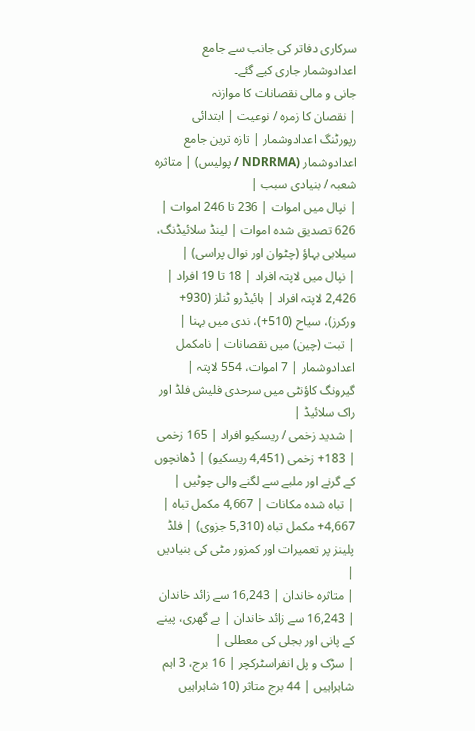سرکاری دفاتر کی جانب سے جامع اعدادوشمار جاری کیے گئے۔
جانی و مالی نقصانات کا موازنہ
| نقصان کا زمرہ / نوعیت | ابتدائی رپورٹنگ اعدادوشمار | تازہ ترین جامع اعدادوشمار (NDRRMA / پولیس) | متاثرہ شعبہ / بنیادی سبب |
| نپال میں اموات | 236 تا 246 اموات | 626 تصدیق شدہ اموات | لینڈ سلائیڈنگ، سیلابی بہاؤ (چٹوان اور نوال پراسی) |
| نپال میں لاپتہ افراد | 18 تا 19 افراد | 2,426 لاپتہ افراد | ہائیڈرو ٹنلز (930+ ورکرز)، سیاح (510+)، ندی میں بہنا |
| تبت (چین) میں نقصانات | نامکمل اعدادوشمار | 7 اموات، 554 لاپتہ | گیرونگ کاؤنٹی میں سرحدی فلیش فلڈ اور راک سلائیڈ |
| شدید زخمی / ریسکیو افراد | 165 زخمی | 183+ زخمی (4,451 ریسکیو) | ڈھانچوں کے گرنے اور ملبے سے لگنے والی چوٹیں |
| تباہ شدہ مکانات | 4,667 مکمل تباہ | 4,667+ مکمل تباہ (5,310 جزوی) | فلڈ پلینز پر تعمیرات اور کمزور مٹی کی بنیادیں |
| متاثرہ خاندان | 16,243 سے زائد خاندان | 16,243 سے زائد خاندان | بے گھری، پینے کے پانی اور بجلی کی معطلی |
| سڑک و پل انفراسٹرکچر | 16 برج، 3 اہم شاہراہیں | 44 برج متاثر (10 شاہراہیں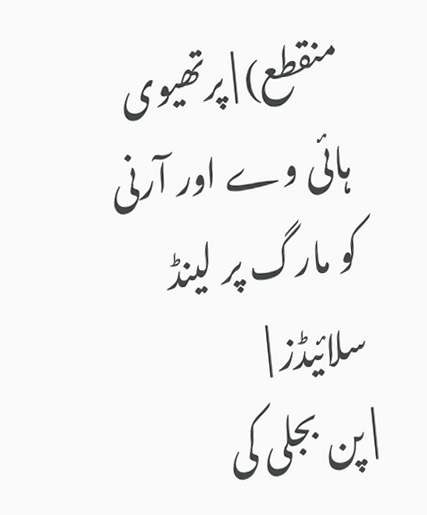منقطع) | پرتھیوی ہائی وے اور آرنی کو مارگ پر لینڈ سلائیڈز |
| پن بجلی کی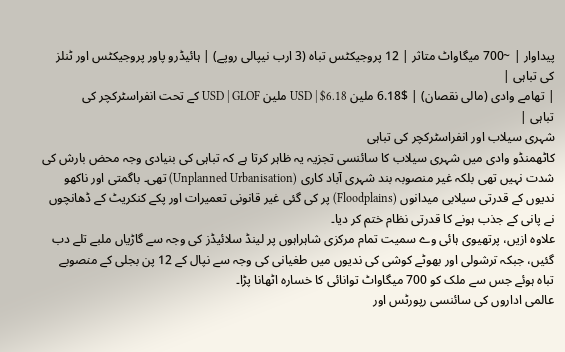پیداوار | ~700 میگاواٹ متاثر | 12 پروجیکٹس تباہ (3 ارب نیپالی روپے) | ہائیڈرو پاور پروجیکٹس اور ٹنلز کی تباہی |
| تھامے وادی (مالی نقصان) | $6.18 ملین USD | $6.18 ملین USD | GLOF کے تحت انفراسٹرکچر کی تباہی |
شہری سیلاب اور انفراسٹرکچر کی تباہی
کاٹھمنڈو وادی میں شہری سیلاب کا سائنسی تجزیہ یہ ظاہر کرتا ہے کہ تباہی کی بنیادی وجہ محض بارش کی شدت نہیں تھی بلکہ غیر منصوبہ بند شہری آباد کاری (Unplanned Urbanisation) تھی۔ باگمتی اور ناکھو ندیوں کے قدرتی سیلابی میدانوں (Floodplains) پر کی گئی غیر قانونی تعمیرات اور پکے کنکریٹ کے ڈھانچوں نے پانی کے جذب ہونے کا قدرتی نظام ختم کر دیا۔
علاوہ ازیں، پرتھیوی ہائی وے سمیت تمام مرکزی شاہراہوں پر لینڈ سلائیڈز کی وجہ سے گاڑیاں ملبے تلے دب گئیں، جبکہ ترشولی اور بھوٹے کوشی کی ندیوں میں طغیانی کی وجہ سے نپال کے 12 پن بجلی کے منصوبے تباہ ہوئے جس سے ملک کو 700 میگاواٹ توانائی کا خسارہ اٹھانا پڑا۔
عالمی اداروں کی سائنسی رپورٹس اور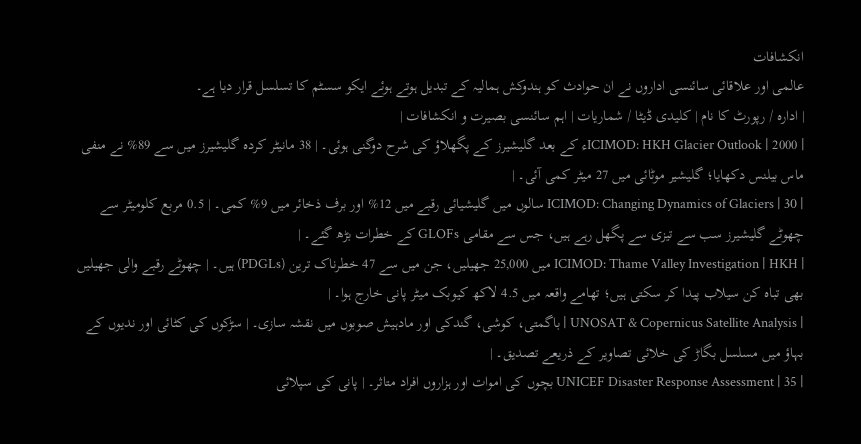انکشافات
عالمی اور علاقائی سائنسی اداروں نے ان حوادث کو ہندوکش ہمالیہ کے تبدیل ہوتے ہوئے ایکو سسٹم کا تسلسل قرار دیا ہے۔
| ادارہ / رپورٹ کا نام | کلیدی ڈیٹا / شماریات | اہم سائنسی بصیرت و انکشافات |
| ICIMOD: HKH Glacier Outlook | 2000ء کے بعد گلیشیرز کے پگھلاؤ کی شرح دوگنی ہوئی۔ | 38 مانیٹر کردہ گلیشیرز میں سے 89% نے منفی ماس بیلنس دکھایا؛ گلیشیر موٹائی میں 27 میٹر کمی آئی۔ |
| ICIMOD: Changing Dynamics of Glaciers | 30 سالوں میں گلیشیائی رقبے میں 12% اور برف ذخائر میں 9% کمی۔ | 0.5 مربع کلومیٹر سے چھوٹے گلیشیرز سب سے تیزی سے پگھل رہے ہیں، جس سے مقامی GLOFs کے خطرات بڑھ گئے۔ |
| ICIMOD: Thame Valley Investigation | HKH میں 25,000 جھیلیں، جن میں سے 47 خطرناک ترین (PDGLs) ہیں۔ | چھوٹے رقبے والی جھیلیں بھی تباہ کن سیلاب پیدا کر سکتی ہیں؛ تھامے واقعہ میں 4.5 لاکھ کیوبک میٹر پانی خارج ہوا۔ |
| UNOSAT & Copernicus Satellite Analysis | باگمتی، کوشی، گندکی اور مادہیش صوبوں میں نقشہ سازی۔ | سڑکوں کی کٹائی اور ندیوں کے بہاؤ میں مسلسل بگاڑ کی خلائی تصاویر کے ذریعے تصدیق۔ |
| UNICEF Disaster Response Assessment | 35 بچوں کی اموات اور ہزاروں افراد متاثر۔ | پانی کی سپلائی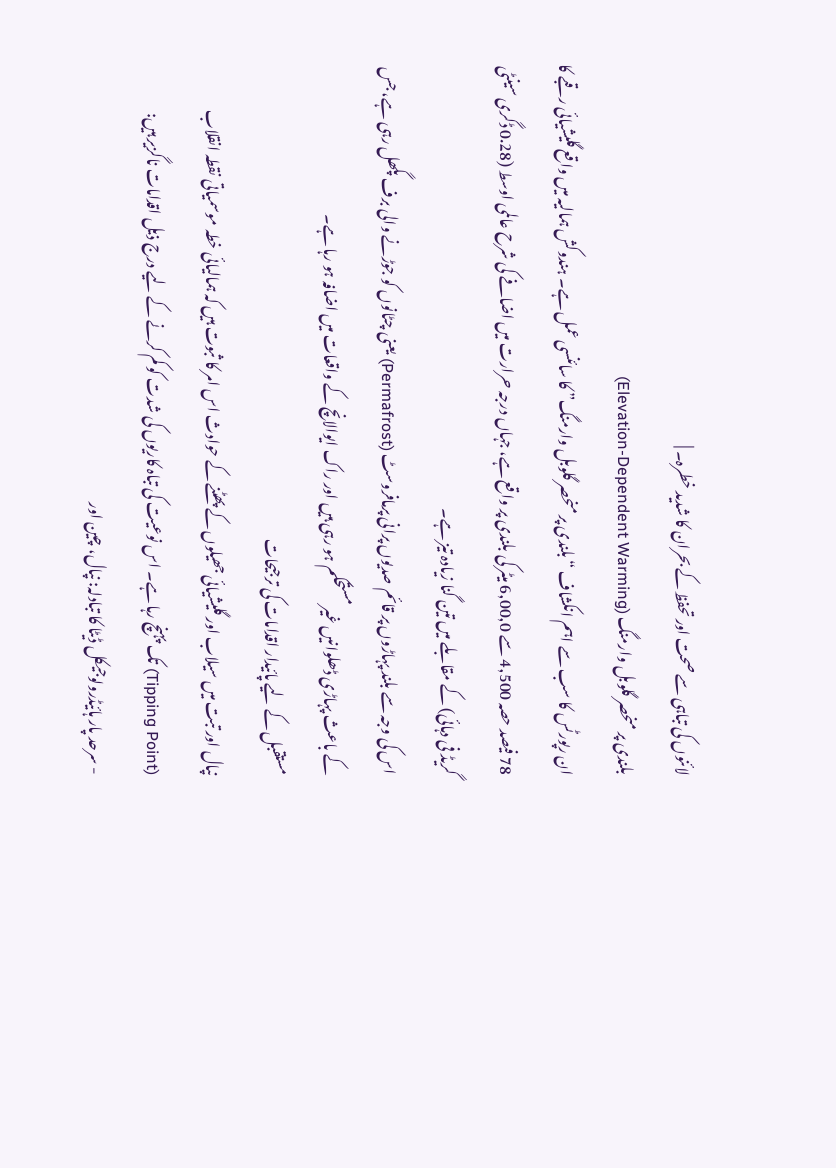لائنوں کی تباہی سے صحت اور تحفظ کے بحران کا شدید خطرہ۔ |
بلندی پر منحصر گلوبل وارمنگ (Elevation-Dependent Warming)
ان رپورٹس کا سب سے اہم انکشاف “بلندی پر منحصر گلوبل وارمنگ” کا سائنسی عمل ہے۔ ہندوکش ہمالیہ میں واقع گلیشیائی رقبے کا 78 فیصد حصہ 4,500 سے 6,00,0 میٹر کی بلندی پر واقع ہے، جہاں درجہ حرارت میں اضافے کی شرح عالمی اوسط (0.28 ڈگری سینٹی گریڈ فی دہائی) کے مقابلے میں تین گنا زیادہ تیز ہے۔
اس کی وجہ سے بلند پہاڑوں پر قائم صدیوں پرانی پرمافروسٹ (Permafrost) یعنی چٹانوں کو جوڑنے والی برف پگھل رہی ہے، جس کے باعث پہاڑی ڈھلوانیں غیر مستحکم ہو رہی ہیں اور راک ایوالانچ کے واقعات میں اضافہ ہو رہا ہے۔
مستقبل کے لیے پائیدار اقدامات کی ترجیحات
نپال اور تبت میں سیلاب اور گلیشیائی جھیلوں کے پھٹنے کے حوادث اس امر کا ثبوت ہیں کہ ہمالیائی خطہ موسمیاتی نقطہ انقلاب (Tipping Point) تک پہنچ رہا ہے۔ اس نوعیت کی تباہ کاریوں کی شدت کو کم کرنے کے لیے درج ذیل اقدامات ناگزیر ہیں:
- سرحد پار ہائیڈرولوجیکل ڈیٹا کا تبادلہ: نپال، چین اور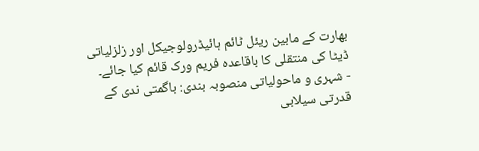بھارت کے مابین ریئل ٹائم ہائیڈرولوجیکل اور زلزلیاتی ڈیٹا کی منتقلی کا باقاعدہ فریم ورک قائم کیا جائے۔
- شہری و ماحولیاتی منصوبہ بندی: باگمتی ندی کے قدرتی سیلابی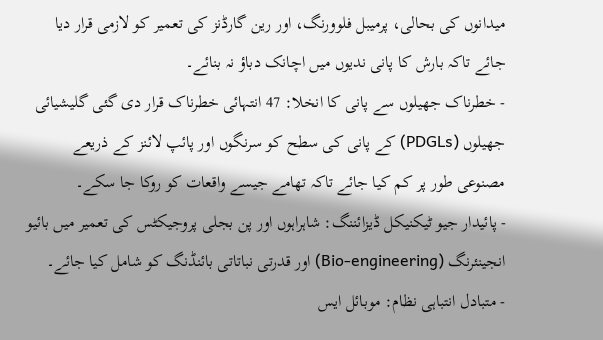میدانوں کی بحالی، پرمیبل فلوورنگ، اور رین گارڈنز کی تعمیر کو لازمی قرار دیا جائے تاکہ بارش کا پانی ندیوں میں اچانک دباؤ نہ بنائے۔
- خطرناک جھیلوں سے پانی کا انخلا: 47 انتہائی خطرناک قرار دی گئی گلیشیائی جھیلوں (PDGLs) کے پانی کی سطح کو سرنگوں اور پائپ لائنز کے ذریعے مصنوعی طور پر کم کیا جائے تاکہ تھامے جیسے واقعات کو روکا جا سکے۔
- پائیدار جیو ٹیکنیکل ڈیزائننگ: شاہراہوں اور پن بجلی پروجیکٹس کی تعمیر میں بائیو انجینئرنگ (Bio-engineering) اور قدرتی نباتاتی بائنڈنگ کو شامل کیا جائے۔
- متبادل انتباہی نظام: موبائل ایس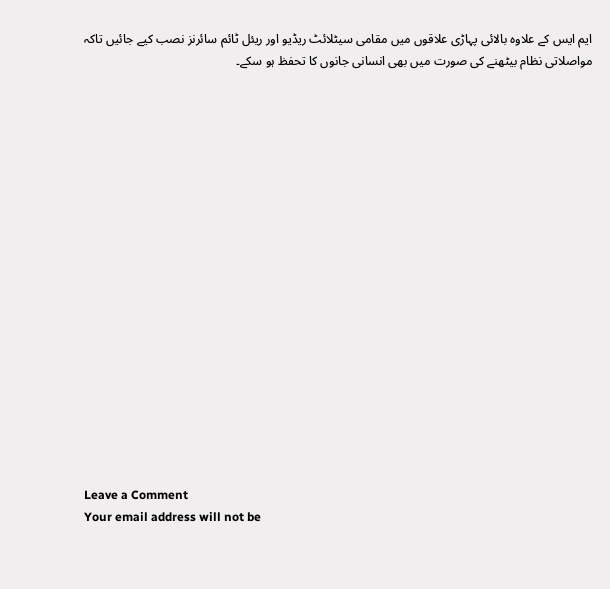ایم ایس کے علاوہ بالائی پہاڑی علاقوں میں مقامی سیٹلائٹ ریڈیو اور ریئل ٹائم سائرنز نصب کیے جائیں تاکہ مواصلاتی نظام بیٹھنے کی صورت میں بھی انسانی جانوں کا تحفظ ہو سکے۔


















Leave a Comment
Your email address will not be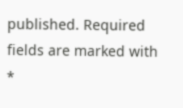published. Required fields are marked with *